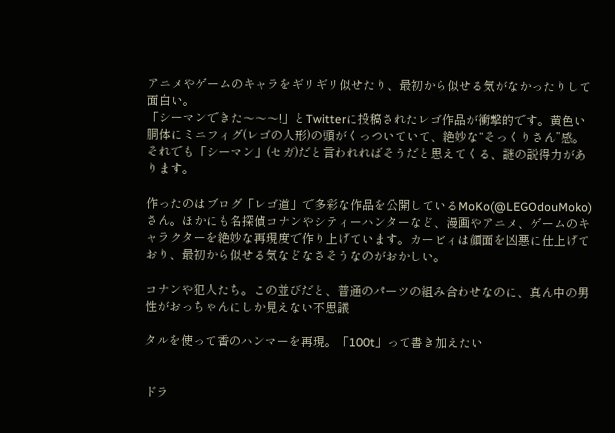アニメやゲームのキャラをギリギリ似せたり、最初から似せる気がなかったりして面白い。
「シーマンできた〜〜〜!」とTwitterに投稿されたレゴ作品が衝撃的です。黄色い胴体にミニフィグ(レゴの人形)の頭がくっついていて、絶妙な“そっくりさん”感。それでも「シーマン」(セガ)だと言われればそうだと思えてくる、謎の説得力があります。

作ったのはブログ「レゴ道」で多彩な作品を公開しているMoKo(@LEGOdouMoko)さん。ほかにも名探偵コナンやシティーハンターなど、漫画やアニメ、ゲームのキャラクターを絶妙な再現度で作り上げています。カービィは顔面を凶悪に仕上げており、最初から似せる気などなさそうなのがおかしい。

コナンや犯人たち。この並びだと、普通のパーツの組み合わせなのに、真ん中の男性がおっちゃんにしか見えない不思議

タルを使って香のハンマーを再現。「100t」って書き加えたい


ドラ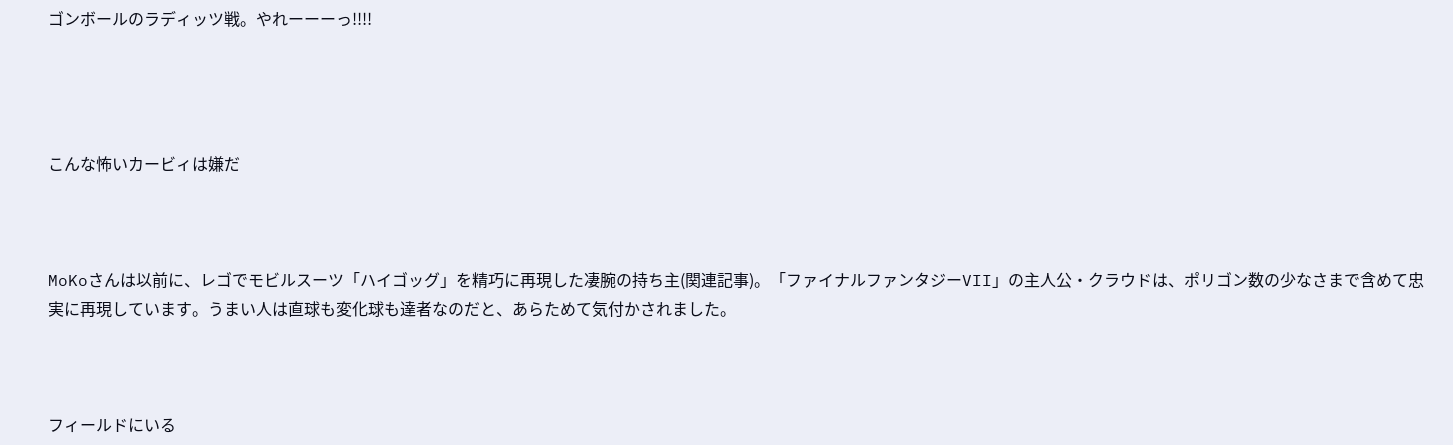ゴンボールのラディッツ戦。やれーーーっ!!!!




こんな怖いカービィは嫌だ



MoKoさんは以前に、レゴでモビルスーツ「ハイゴッグ」を精巧に再現した凄腕の持ち主(関連記事)。「ファイナルファンタジーVII」の主人公・クラウドは、ポリゴン数の少なさまで含めて忠実に再現しています。うまい人は直球も変化球も達者なのだと、あらためて気付かされました。



フィールドにいる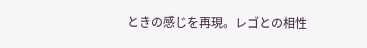ときの感じを再現。レゴとの相性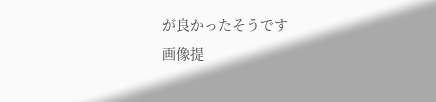が良かったそうです
画像提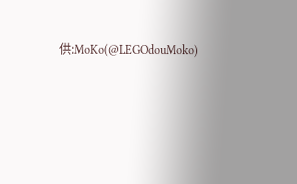供:MoKo(@LEGOdouMoko)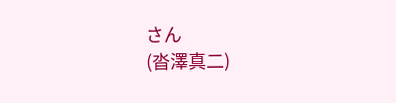さん
(沓澤真二)